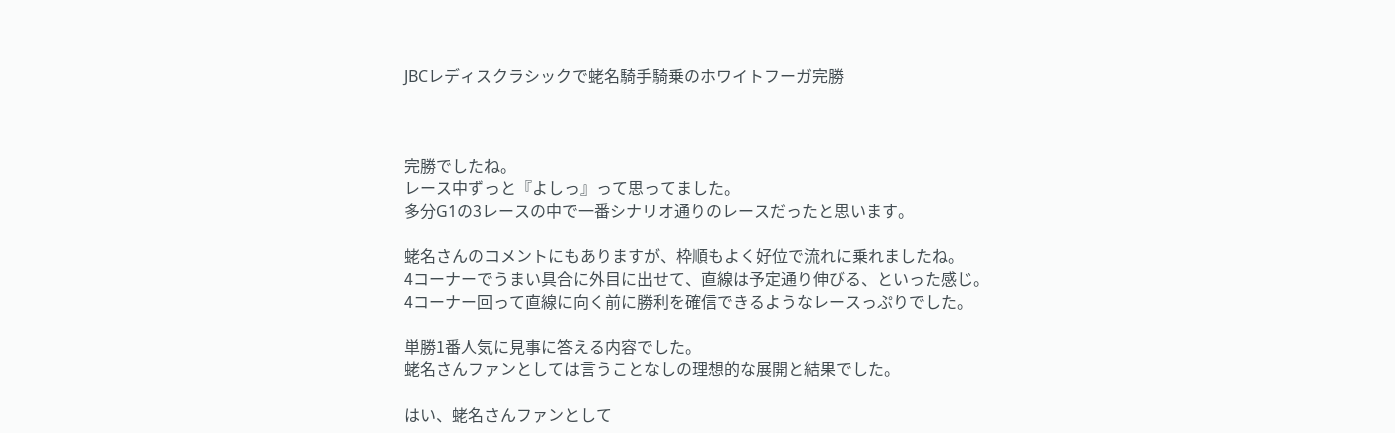JBCレディスクラシックで蛯名騎手騎乗のホワイトフーガ完勝



完勝でしたね。
レース中ずっと『よしっ』って思ってました。
多分G1の3レースの中で一番シナリオ通りのレースだったと思います。

蛯名さんのコメントにもありますが、枠順もよく好位で流れに乗れましたね。
4コーナーでうまい具合に外目に出せて、直線は予定通り伸びる、といった感じ。
4コーナー回って直線に向く前に勝利を確信できるようなレースっぷりでした。

単勝1番人気に見事に答える内容でした。
蛯名さんファンとしては言うことなしの理想的な展開と結果でした。

はい、蛯名さんファンとして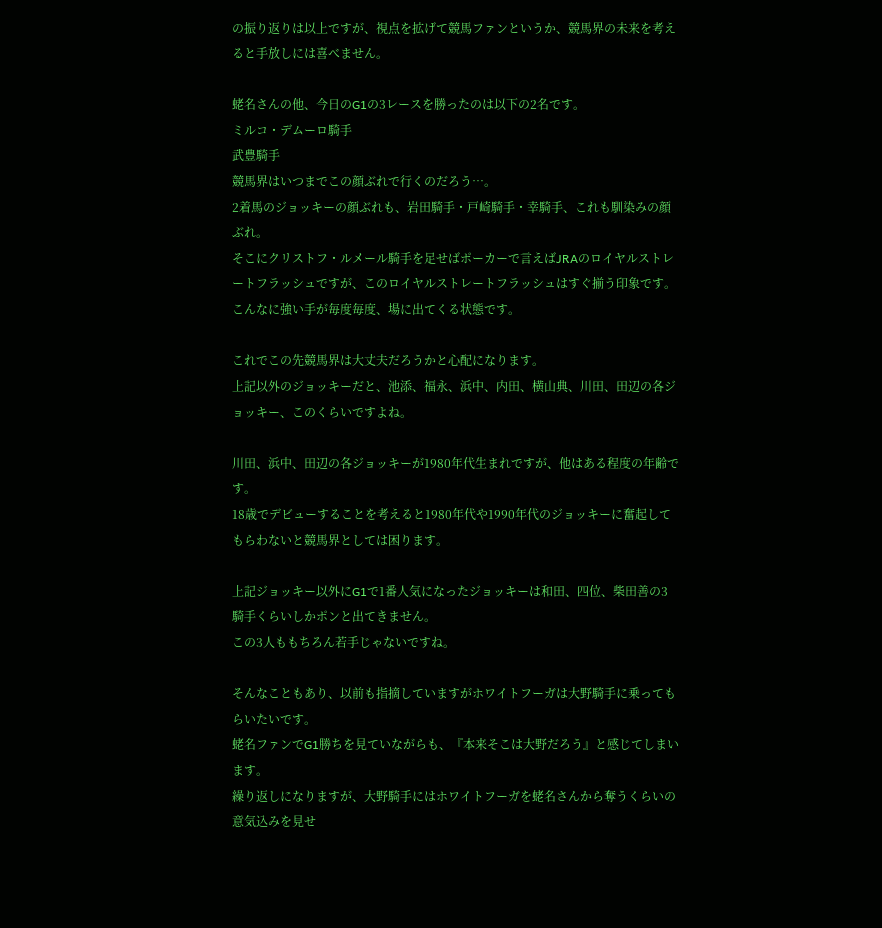の振り返りは以上ですが、視点を拡げて競馬ファンというか、競馬界の未来を考えると手放しには喜べません。

蛯名さんの他、今日のG1の3レースを勝ったのは以下の2名です。
ミルコ・デムーロ騎手
武豊騎手
競馬界はいつまでこの顔ぶれで行くのだろう…。
2着馬のジョッキーの顔ぶれも、岩田騎手・戸崎騎手・幸騎手、これも馴染みの顔ぶれ。
そこにクリストフ・ルメール騎手を足せばポーカーで言えばJRAのロイヤルストレートフラッシュですが、このロイヤルストレートフラッシュはすぐ揃う印象です。
こんなに強い手が毎度毎度、場に出てくる状態です。

これでこの先競馬界は大丈夫だろうかと心配になります。
上記以外のジョッキーだと、池添、福永、浜中、内田、横山典、川田、田辺の各ジョッキー、このくらいですよね。

川田、浜中、田辺の各ジョッキーが1980年代生まれですが、他はある程度の年齢です。
18歳でデビューすることを考えると1980年代や1990年代のジョッキーに奮起してもらわないと競馬界としては困ります。

上記ジョッキー以外にG1で1番人気になったジョッキーは和田、四位、柴田善の3騎手くらいしかポンと出てきません。
この3人ももちろん若手じゃないですね。

そんなこともあり、以前も指摘していますがホワイトフーガは大野騎手に乗ってもらいたいです。
蛯名ファンでG1勝ちを見ていながらも、『本来そこは大野だろう』と感じてしまいます。
繰り返しになりますが、大野騎手にはホワイトフーガを蛯名さんから奪うくらいの意気込みを見せ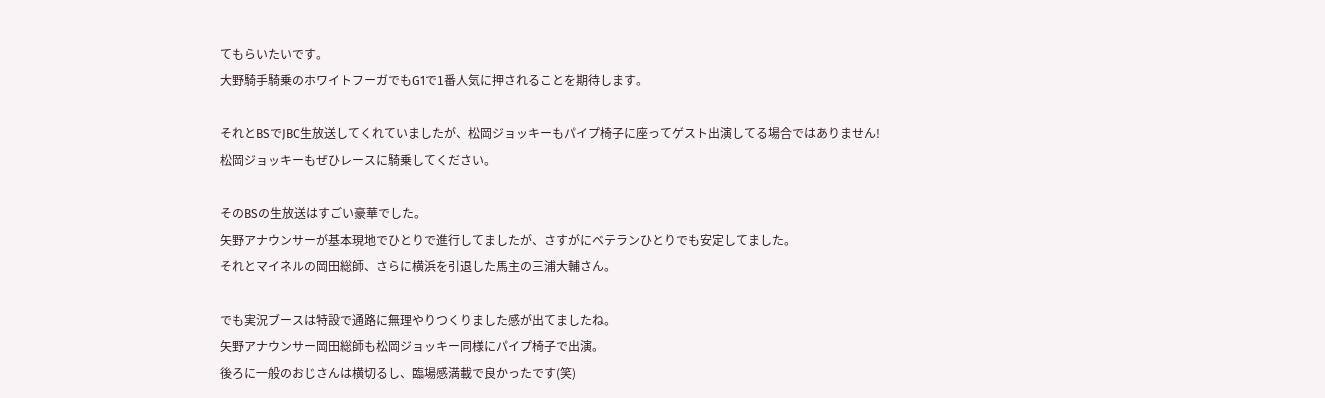てもらいたいです。
大野騎手騎乗のホワイトフーガでもG1で1番人気に押されることを期待します。

それとBSでJBC生放送してくれていましたが、松岡ジョッキーもパイプ椅子に座ってゲスト出演してる場合ではありません!
松岡ジョッキーもぜひレースに騎乗してください。

そのBSの生放送はすごい豪華でした。
矢野アナウンサーが基本現地でひとりで進行してましたが、さすがにベテランひとりでも安定してました。
それとマイネルの岡田総師、さらに横浜を引退した馬主の三浦大輔さん。

でも実況ブースは特設で通路に無理やりつくりました感が出てましたね。
矢野アナウンサー岡田総師も松岡ジョッキー同様にパイプ椅子で出演。
後ろに一般のおじさんは横切るし、臨場感満載で良かったです(笑)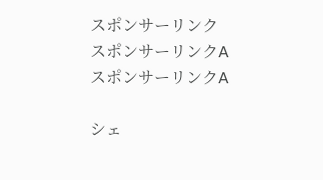スポンサーリンク
スポンサーリンクA
スポンサーリンクA

シェ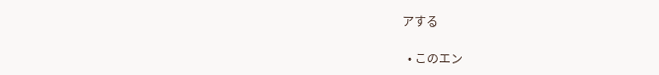アする

  • このエン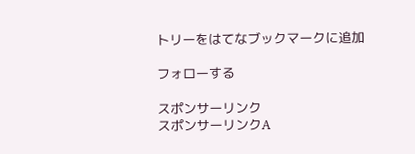トリーをはてなブックマークに追加

フォローする

スポンサーリンク
スポンサーリンクA